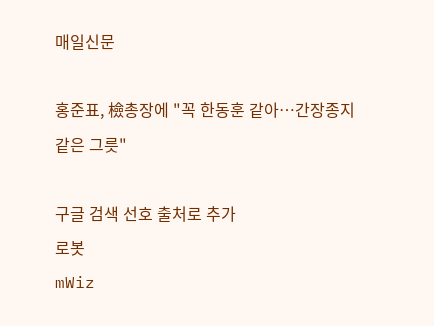매일신문

홍준표, 檢총장에 "꼭 한동훈 같아…간장종지 같은 그릇"

구글 검색 선호 출처로 추가
로봇
mWiz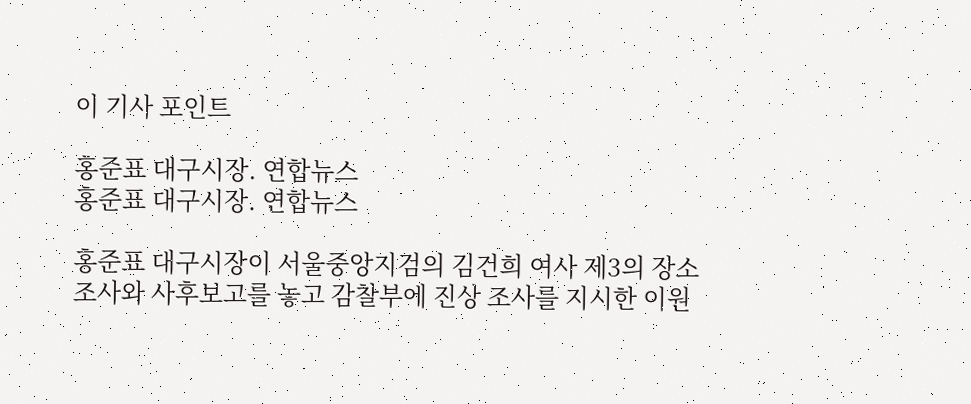이 기사 포인트

홍준표 대구시장. 연합뉴스
홍준표 대구시장. 연합뉴스

홍준표 대구시장이 서울중앙지검의 김건희 여사 제3의 장소 조사와 사후보고를 놓고 감찰부에 진상 조사를 지시한 이원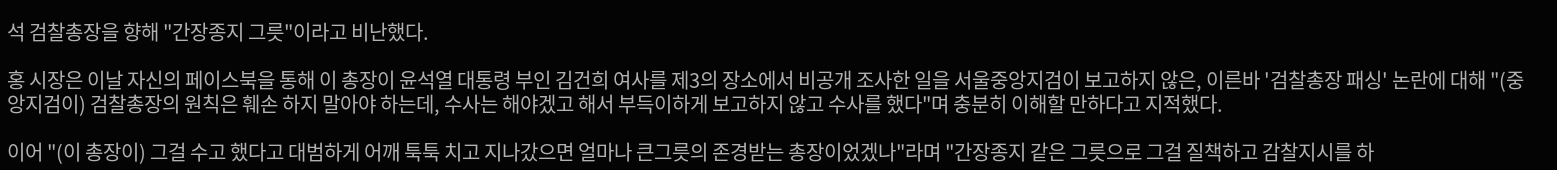석 검찰총장을 향해 "간장종지 그릇"이라고 비난했다.

홍 시장은 이날 자신의 페이스북을 통해 이 총장이 윤석열 대통령 부인 김건희 여사를 제3의 장소에서 비공개 조사한 일을 서울중앙지검이 보고하지 않은, 이른바 '검찰총장 패싱' 논란에 대해 "(중앙지검이) 검찰총장의 원칙은 훼손 하지 말아야 하는데, 수사는 해야겠고 해서 부득이하게 보고하지 않고 수사를 했다"며 충분히 이해할 만하다고 지적했다.

이어 "(이 총장이) 그걸 수고 했다고 대범하게 어깨 툭툭 치고 지나갔으면 얼마나 큰그릇의 존경받는 총장이었겠나"라며 "간장종지 같은 그릇으로 그걸 질책하고 감찰지시를 하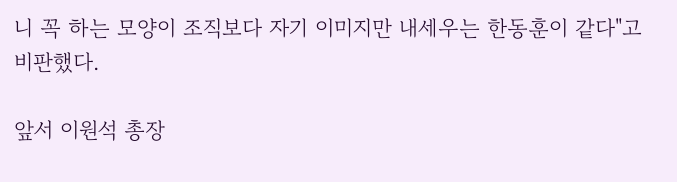니 꼭 하는 모양이 조직보다 자기 이미지만 내세우는 한동훈이 같다"고 비판했다.

앞서 이원석 총장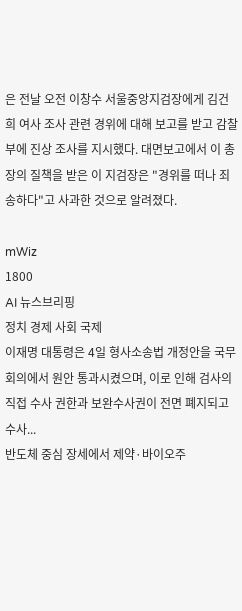은 전날 오전 이창수 서울중앙지검장에게 김건희 여사 조사 관련 경위에 대해 보고를 받고 감찰부에 진상 조사를 지시했다. 대면보고에서 이 총장의 질책을 받은 이 지검장은 "경위를 떠나 죄송하다"고 사과한 것으로 알려졌다.

mWiz
1800
AI 뉴스브리핑
정치 경제 사회 국제
이재명 대통령은 4일 형사소송법 개정안을 국무회의에서 원안 통과시켰으며, 이로 인해 검사의 직접 수사 권한과 보완수사권이 전면 폐지되고 수사...
반도체 중심 장세에서 제약·바이오주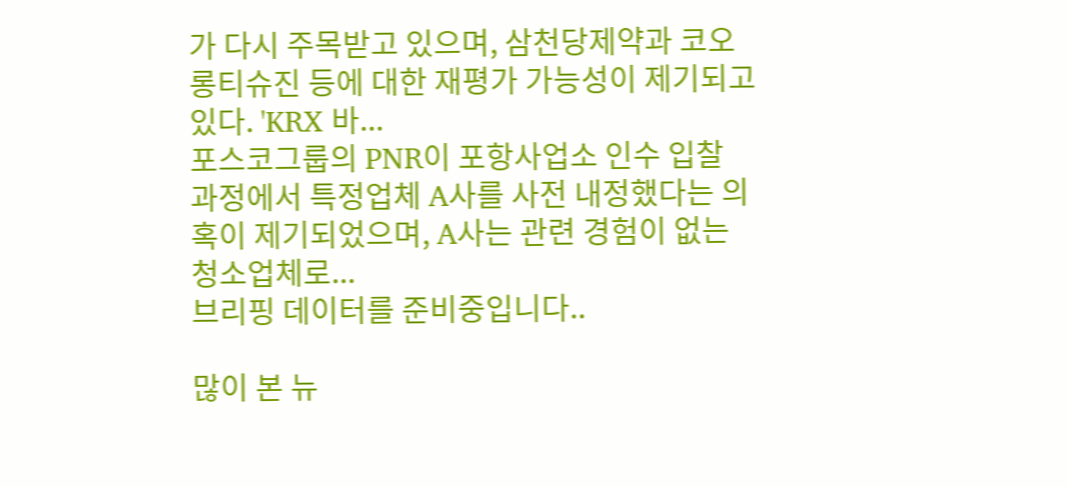가 다시 주목받고 있으며, 삼천당제약과 코오롱티슈진 등에 대한 재평가 가능성이 제기되고 있다. 'KRX 바...
포스코그룹의 PNR이 포항사업소 인수 입찰 과정에서 특정업체 A사를 사전 내정했다는 의혹이 제기되었으며, A사는 관련 경험이 없는 청소업체로...
브리핑 데이터를 준비중입니다..

많이 본 뉴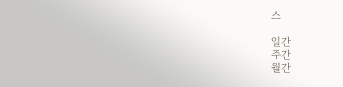스

일간
주간
월간